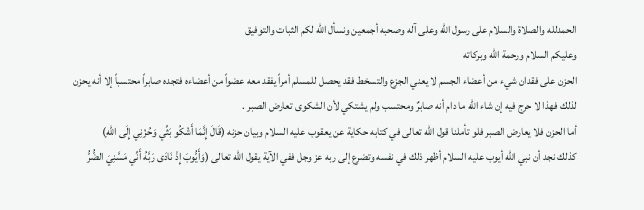الحمدلله والصلاة والسلام على رسول الله وعلى آله وصحبه أجمعين ونسأل الله لكم الثبات والتوفيق
وعليكم السلام ورحمة الله وبركاته
الحزن على فقدان شيء من أعضاء الجسم لا يعني الجزع والتسخط فقد يحصل للمسلم أمراً يفقد معه عضواً من أعضاءه فتجده صابراً محتسباً إلا أنه يحزن لذلك فهذا لا حرج فيه إن شاء الله ما دام أنه صابرٌ ومحتسب ولم يشتكي لأن الشكوى تعارض الصبر .
أما الحزن فلا يعارض الصبر فلو تأملنا قول الله تعالى في كتابه حكاية عن يعقوب عليه السلام وبيان حزنه (قَالَ إِنَّمَا أَشْكُو بَثِّي وَحُزْنِي إِلَى اللّهِ)
كذلك نجد أن نبي الله أيوب عليه السلام أظهر ذلك في نفسه وتضرع إلى ربه عز وجل ففي الآية يقول الله تعالى (وَأَيُّوبَ إِذْ نَادَى رَبَّهُ أَنِّي مَسَّنِيَ الضُّرُّ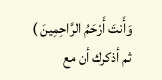وَأَنتَ أَرْحَمُ الرَّاحِمِينَ )
ثم أذكرك أن مع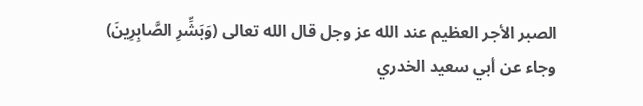الصبر الأجر العظيم عند الله عز وجل قال الله تعالى (وَبَشِّرِ الصَّابِرِينَ)
وجاء عن أبي سعيد الخدري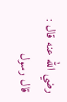رضي الله عنه قال : قال رسول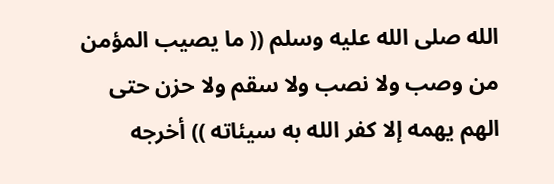الله صلى الله عليه وسلم (( ما يصيب المؤمن من وصب ولا نصب ولا سقم ولا حزن حتى الهم يهمه إلا كفر الله به سيئاته )) أخرجه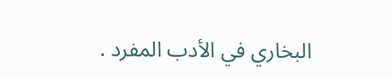البخاري في الأدب المفرد .